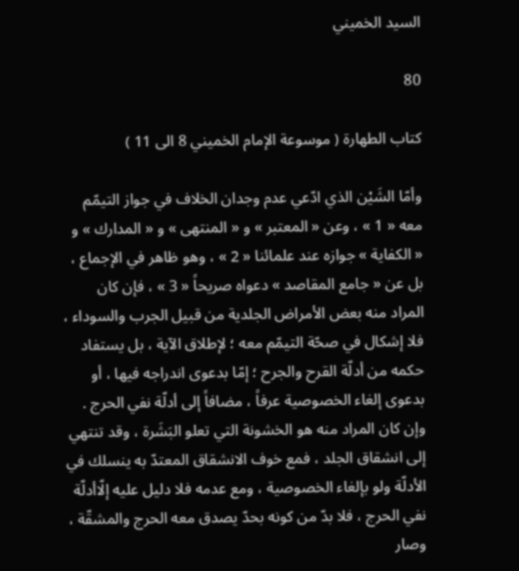السيد الخميني

80

كتاب الطهارة ( موسوعة الإمام الخميني 8 الى 11 )

وأمّا الشَيْن الذي ادّعي عدم وجدان الخلاف في جواز التيمّم معه « 1 » ، وعن « المعتبر » و « المنتهى » و « المدارك » و « الكفاية » جوازه عند علمائنا « 2 » ، وهو ظاهر في الإجماع ، بل عن « جامع المقاصد » دعواه صريحاً « 3 » ، فإن كان المراد منه بعض الأمراض الجلدية من قبيل الجرب والسوداء ، فلا إشكال في صحّة التيمّم معه ؛ لإطلاق الآية ، بل يستفاد حكمه من أدلّة القرح والجرح ؛ إمّا بدعوى اندراجه فيها ، أو بدعوى إلغاء الخصوصية عرفاً ، مضافاً إلى أدلّة نفي الحرج . وإن كان المراد منه هو الخشونة التي تعلو البَشَرة ، وقد تنتهي إلى انشقاق الجلد ، فمع خوف الانشقاق المعتدّ به ينسلك في الأدلّة ولو بإلغاء الخصوصية ، ومع عدمه فلا دليل عليه إلّاأدلّة نفي الحرج ، فلا بدّ من كونه بحدّ يصدق معه الحرج والمشقّة ، وصار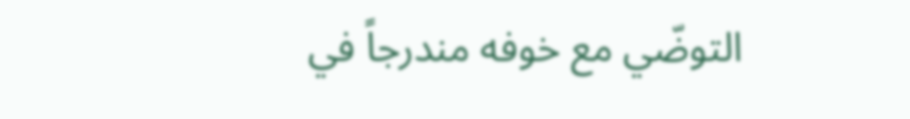التوضّي مع خوفه مندرجاً في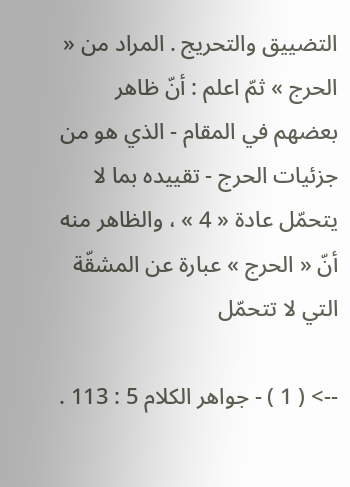التضييق والتحريج . المراد من « الحرج » ثمّ اعلم : أنّ ظاهر بعضهم في المقام - الذي هو من جزئيات الحرج - تقييده بما لا يتحمّل عادة « 4 » ، والظاهر منه أنّ « الحرج » عبارة عن المشقّة التي لا تتحمّل

--> ( 1 ) - جواهر الكلام 5 : 113 .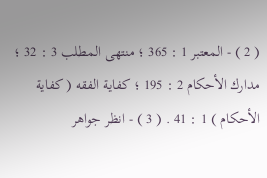( 2 ) - المعتبر 1 : 365 ؛ منتهى المطلب 3 : 32 ؛ مدارك الأحكام 2 : 195 ؛ كفاية الفقه ( كفاية الأحكام ) 1 : 41 . ( 3 ) - انظر جواهر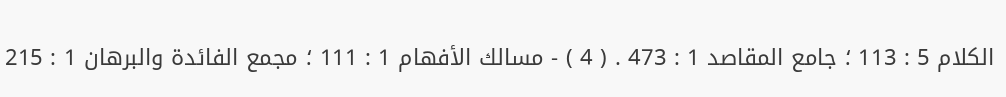الكلام 5 : 113 ؛ جامع المقاصد 1 : 473 . ( 4 ) - مسالك الأفهام 1 : 111 ؛ مجمع الفائدة والبرهان 1 : 215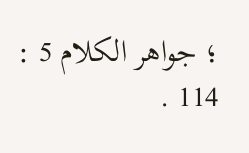؛ جواهر الكلام 5 : 114 .